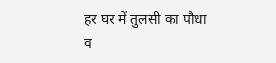हर घर में तुलसी का पौधा व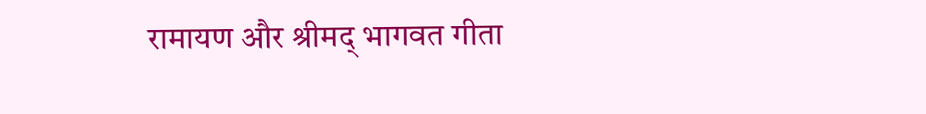रामायण और श्रीमद् भागवत गीता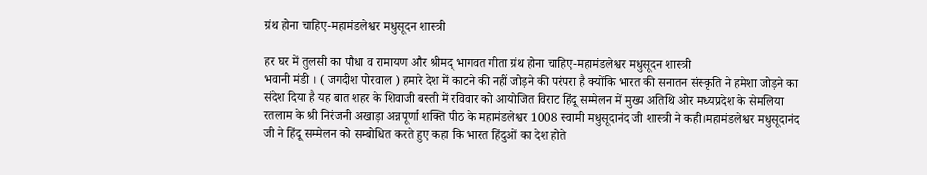ग्रंथ होना चाहिए-महामंडलेश्वर मधुसूदन शास्त्री

हर घर में तुलसी का पौधा व रामायण और श्रीमद् भागवत गीता ग्रंथ होना चाहिए-महामंडलेश्वर मधुसूदन शास्त्री
भवानी मंडी । ( जगदीश पोरवाल ) हमारे देश में काटने की नहीं जोड़ने की परंपरा है क्योंकि भारत की सनातन संस्कृति ने हमेशा जोड़ने का संदेश दिया है यह बात शहर के शिवाजी बस्ती में रविवार को आयोजित विराट हिंदू सम्मेलन में मुख्य अतिथि ओर मध्यप्रदेश के सेमलिया रतलाम के श्री निरंजनी अखाड़ा अन्नपूर्णा शक्ति पीठ के महामंडलेश्वर 1008 स्वामी मधुसूदानंद जी शास्त्री ने कही।महामंडलेश्वर मधुसूदानंद जी ने हिंदू सम्मेलन को सम्बोधित करते हुए कहा कि भारत हिंदुओं का देश होते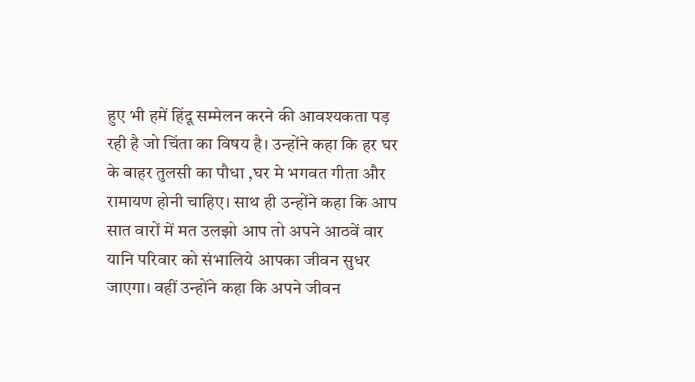हुए भी हमें हिंदू सम्मेलन करने की आवश्यकता पड़ रही है जो चिंता का विषय है। उन्होंने कहा कि हर घर के बाहर तुलसी का पौधा ,घर मे भगवत गीता और रामायण होनी चाहिए। साथ ही उन्होंने कहा कि आप सात वारों में मत उलझो आप तो अपने आठवें वार यानि परिवार को संभालिये आपका जीवन सुधर जाएगा। वहीं उन्होंने कहा कि अपने जीवन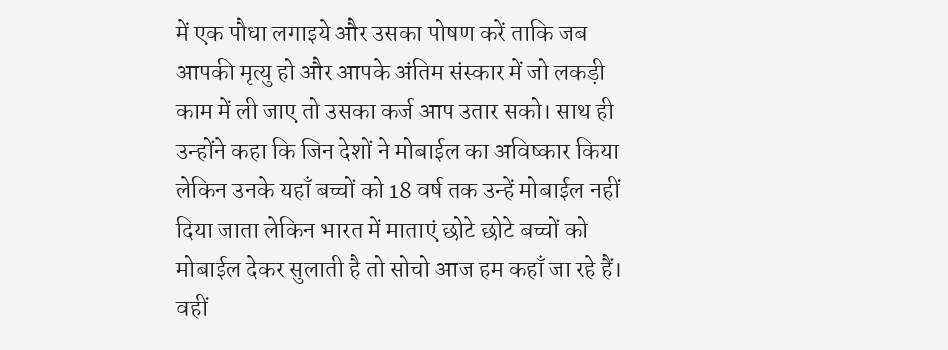में एक पौधा लगाइये और उसका पोषण करें ताकि जब आपकी मृत्यु हो और आपके अंतिम संस्कार में जो लकड़ी काम में ली जाए तो उसका कर्ज आप उतार सको। साथ ही उन्होंने कहा कि जिन देशों ने मोबाईल का अविष्कार किया लेकिन उनके यहाँ बच्चों को 18 वर्ष तक उन्हें मोबाईल नहीं दिया जाता लेकिन भारत में माताएं छोटे छोटे बच्चों को मोबाईल देकर सुलाती है तो सोचो आज हम कहाँ जा रहे हैं।
वहीं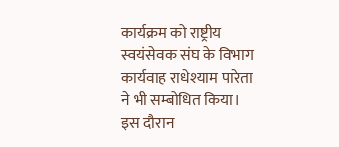कार्यक्रम को राष्ट्रीय स्वयंसेवक संघ के विभाग कार्यवाह राधेश्याम पारेता ने भी सम्बोधित किया। इस दौरान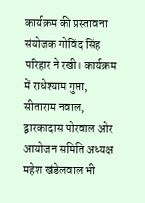कार्यक्रम की प्रस्तावना संयोजक गोविंद सिंह परिहार ने रखी। कार्यक्रम में राधेश्याम गुप्ता, सीताराम नवाल, द्वारकादास पोरवाल ओर आयोजन समिति अध्यक्ष महेश खंडेलवाल भी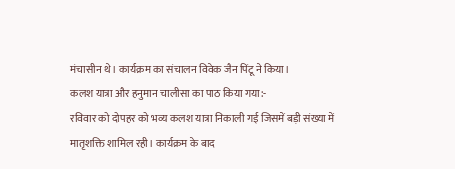मंचासीन थे। कार्यक्रम का संचालन विवेक जैन पिंटू ने किया।
कलश यात्रा और हनुमान चालीसा का पाठ किया गया:-
रविवार को दोपहर को भव्य कलश यात्रा निकाली गई जिसमें बड़ी संख्या में मातृशक्ति शामिल रही। कार्यक्रम के बाद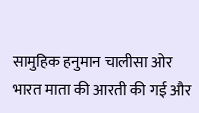सामुहिक हनुमान चालीसा ओर भारत माता की आरती की गई और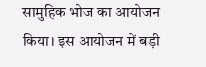सामुहिक भोज का आयोजन किया। इस आयोजन में बड़ी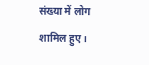संख्या में लोग शामिल हुए।